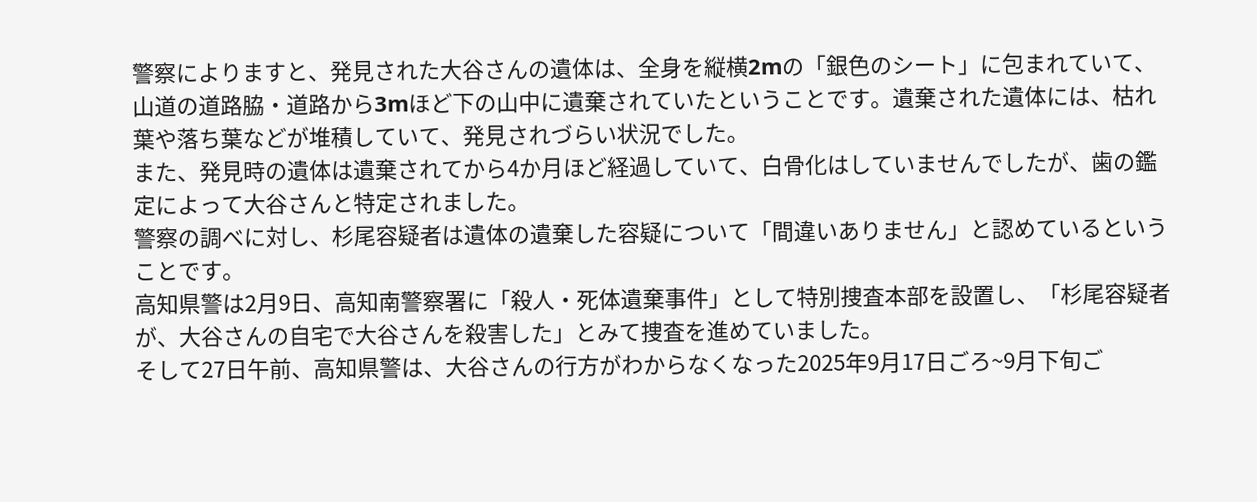警察によりますと、発見された大谷さんの遺体は、全身を縦横2mの「銀色のシート」に包まれていて、山道の道路脇・道路から3mほど下の山中に遺棄されていたということです。遺棄された遺体には、枯れ葉や落ち葉などが堆積していて、発見されづらい状況でした。
また、発見時の遺体は遺棄されてから4か月ほど経過していて、白骨化はしていませんでしたが、歯の鑑定によって大谷さんと特定されました。
警察の調べに対し、杉尾容疑者は遺体の遺棄した容疑について「間違いありません」と認めているということです。
高知県警は2月9日、高知南警察署に「殺人・死体遺棄事件」として特別捜査本部を設置し、「杉尾容疑者が、大谷さんの自宅で大谷さんを殺害した」とみて捜査を進めていました。
そして27日午前、高知県警は、大谷さんの行方がわからなくなった2025年9月17日ごろ~9月下旬ご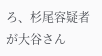ろ、杉尾容疑者が大谷さん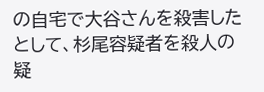の自宅で大谷さんを殺害したとして、杉尾容疑者を殺人の疑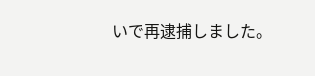いで再逮捕しました。